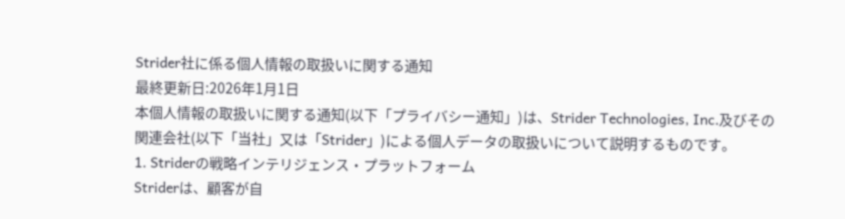Strider社に係る個人情報の取扱いに関する通知
最終更新日:2026年1月1日
本個人情報の取扱いに関する通知(以下「プライバシー通知」)は、Strider Technologies, Inc.及びその関連会社(以下「当社」又は「Strider」)による個人データの取扱いについて説明するものです。
1. Striderの戦略インテリジェンス・プラットフォーム
Striderは、顧客が自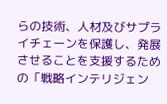らの技術、人材及びサプライチェーンを保護し、発展させることを支援するための「戦略インテリジェン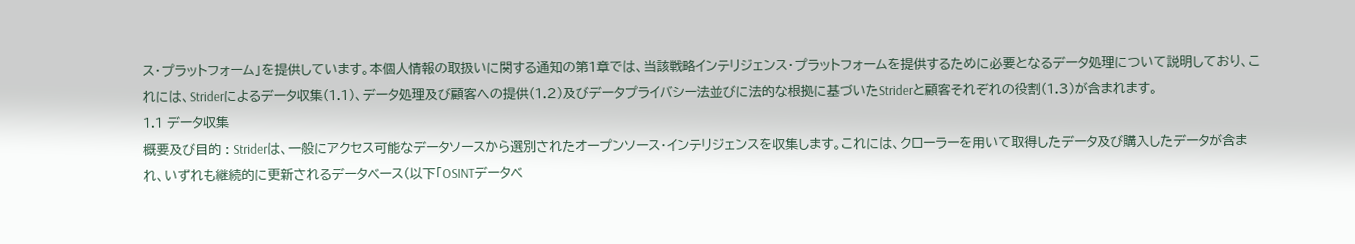ス・プラットフォーム」を提供しています。本個人情報の取扱いに関する通知の第1章では、当該戦略インテリジェンス・プラットフォームを提供するために必要となるデータ処理について説明しており、これには、Striderによるデータ収集(1.1)、データ処理及び顧客への提供(1.2)及びデータプライバシー法並びに法的な根拠に基づいたStriderと顧客それぞれの役割(1.3)が含まれます。
1.1 データ収集
概要及び目的 : Striderは、一般にアクセス可能なデータソースから選別されたオープンソース・インテリジェンスを収集します。これには、クローラーを用いて取得したデータ及び購入したデータが含まれ、いずれも継続的に更新されるデータベース(以下「OSINTデータベ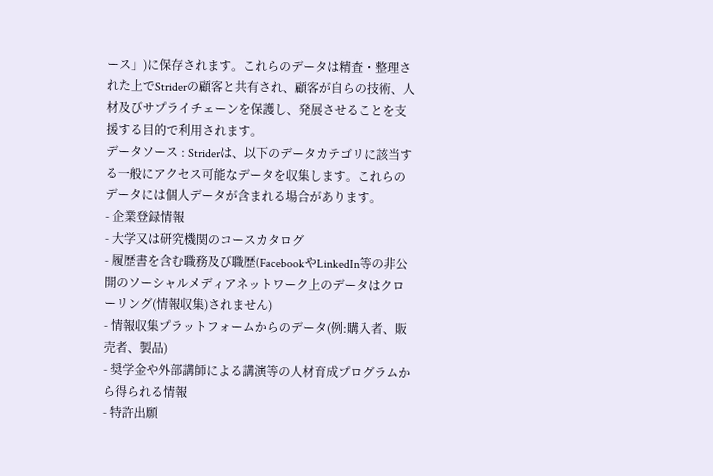ース」)に保存されます。これらのデータは精査・整理された上でStriderの顧客と共有され、顧客が自らの技術、人材及びサプライチェーンを保護し、発展させることを支援する目的で利用されます。
データソース : Striderは、以下のデータカテゴリに該当する一般にアクセス可能なデータを収集します。これらのデータには個人データが含まれる場合があります。
- 企業登録情報
- 大学又は研究機関のコースカタログ
- 履歴書を含む職務及び職歴(FacebookやLinkedIn等の非公開のソーシャルメディアネットワーク上のデータはクローリング(情報収集)されません)
- 情報収集プラットフォームからのデータ(例:購入者、販売者、製品)
- 奨学金や外部講師による講演等の人材育成プログラムから得られる情報
- 特許出願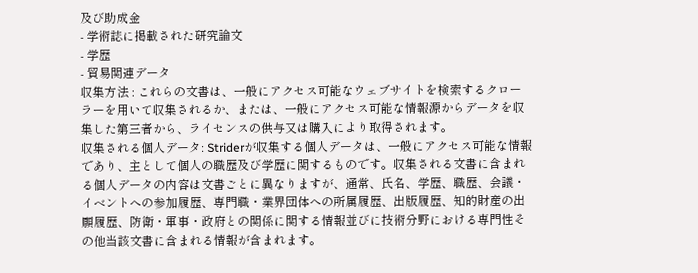及び助成金
- 学術誌に掲載された研究論文
- 学歴
- 貿易関連データ
収集方法 : これらの文書は、一般にアクセス可能なウェブサイトを検索するクローラーを用いて収集されるか、または、一般にアクセス可能な情報源からデータを収集した第三者から、ライセンスの供与又は購入により取得されます。
収集される個人データ: Striderが収集する個人データは、一般にアクセス可能な情報であり、主として個人の職歴及び学歴に関するものです。収集される文書に含まれる個人データの内容は文書ごとに異なりますが、通常、氏名、学歴、職歴、会議・イベントへの参加履歴、専門職・業界団体への所属履歴、出版履歴、知的財産の出願履歴、防衛・軍事・政府との関係に関する情報並びに技術分野における専門性その他当該文書に含まれる情報が含まれます。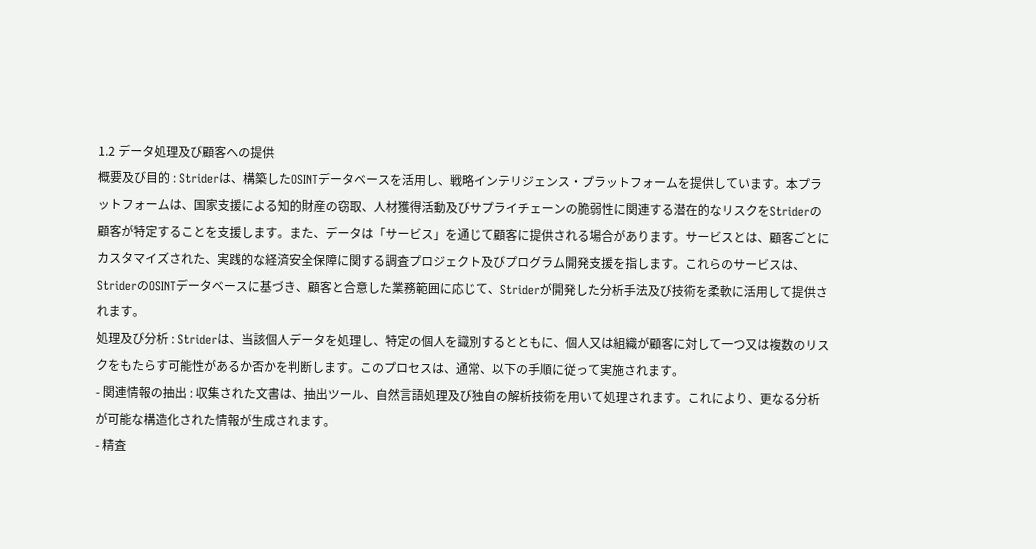1.2 データ処理及び顧客への提供
概要及び目的 : Striderは、構築したOSINTデータベースを活用し、戦略インテリジェンス・プラットフォームを提供しています。本プラットフォームは、国家支援による知的財産の窃取、人材獲得活動及びサプライチェーンの脆弱性に関連する潜在的なリスクをStriderの顧客が特定することを支援します。また、データは「サービス」を通じて顧客に提供される場合があります。サービスとは、顧客ごとにカスタマイズされた、実践的な経済安全保障に関する調査プロジェクト及びプログラム開発支援を指します。これらのサービスは、StriderのOSINTデータベースに基づき、顧客と合意した業務範囲に応じて、Striderが開発した分析手法及び技術を柔軟に活用して提供されます。
処理及び分析 : Striderは、当該個人データを処理し、特定の個人を識別するとともに、個人又は組織が顧客に対して一つ又は複数のリスクをもたらす可能性があるか否かを判断します。このプロセスは、通常、以下の手順に従って実施されます。
- 関連情報の抽出 : 収集された文書は、抽出ツール、自然言語処理及び独自の解析技術を用いて処理されます。これにより、更なる分析が可能な構造化された情報が生成されます。
- 精査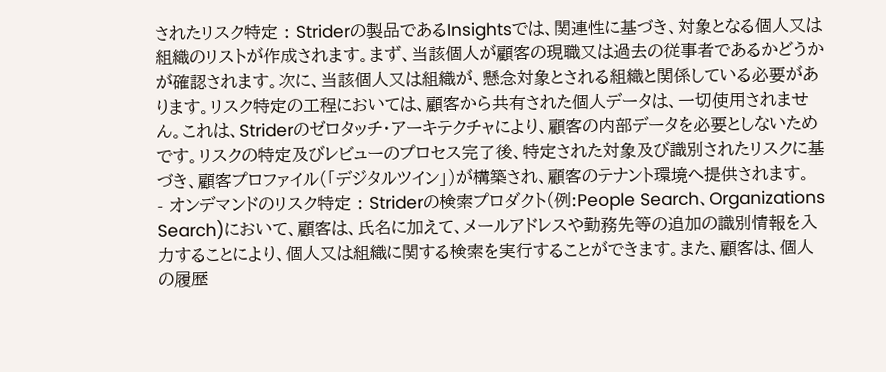されたリスク特定 : Striderの製品であるInsightsでは、関連性に基づき、対象となる個人又は組織のリストが作成されます。まず、当該個人が顧客の現職又は過去の従事者であるかどうかが確認されます。次に、当該個人又は組織が、懸念対象とされる組織と関係している必要があります。リスク特定の工程においては、顧客から共有された個人データは、一切使用されません。これは、Striderのゼロタッチ・アーキテクチャにより、顧客の内部データを必要としないためです。リスクの特定及びレビューのプロセス完了後、特定された対象及び識別されたリスクに基づき、顧客プロファイル(「デジタルツイン」)が構築され、顧客のテナント環境へ提供されます。
- オンデマンドのリスク特定 : Striderの検索プロダクト(例:People Search、Organizations Search)において、顧客は、氏名に加えて、メールアドレスや勤務先等の追加の識別情報を入力することにより、個人又は組織に関する検索を実行することができます。また、顧客は、個人の履歴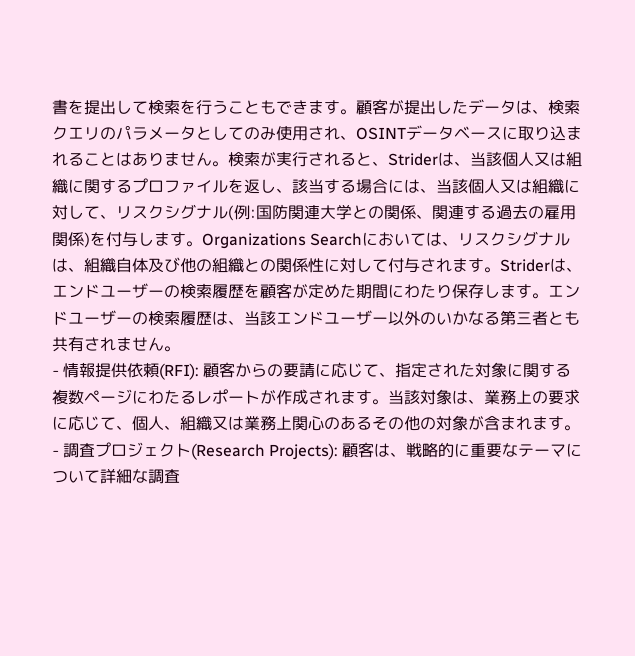書を提出して検索を行うこともできます。顧客が提出したデータは、検索クエリのパラメータとしてのみ使用され、OSINTデータベースに取り込まれることはありません。検索が実行されると、Striderは、当該個人又は組織に関するプロファイルを返し、該当する場合には、当該個人又は組織に対して、リスクシグナル(例:国防関連大学との関係、関連する過去の雇用関係)を付与します。Organizations Searchにおいては、リスクシグナルは、組織自体及び他の組織との関係性に対して付与されます。Striderは、エンドユーザーの検索履歴を顧客が定めた期間にわたり保存します。エンドユーザーの検索履歴は、当該エンドユーザー以外のいかなる第三者とも共有されません。
- 情報提供依頼(RFI): 顧客からの要請に応じて、指定された対象に関する複数ページにわたるレポートが作成されます。当該対象は、業務上の要求に応じて、個人、組織又は業務上関心のあるその他の対象が含まれます。
- 調査プロジェクト(Research Projects): 顧客は、戦略的に重要なテーマについて詳細な調査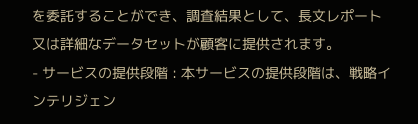を委託することができ、調査結果として、長文レポート又は詳細なデータセットが顧客に提供されます。
- サービスの提供段階 : 本サービスの提供段階は、戦略インテリジェン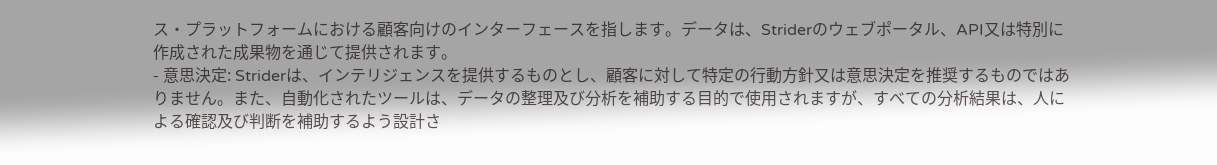ス・プラットフォームにおける顧客向けのインターフェースを指します。データは、Striderのウェブポータル、API又は特別に作成された成果物を通じて提供されます。
- 意思決定: Striderは、インテリジェンスを提供するものとし、顧客に対して特定の行動方針又は意思決定を推奨するものではありません。また、自動化されたツールは、データの整理及び分析を補助する目的で使用されますが、すべての分析結果は、人による確認及び判断を補助するよう設計さ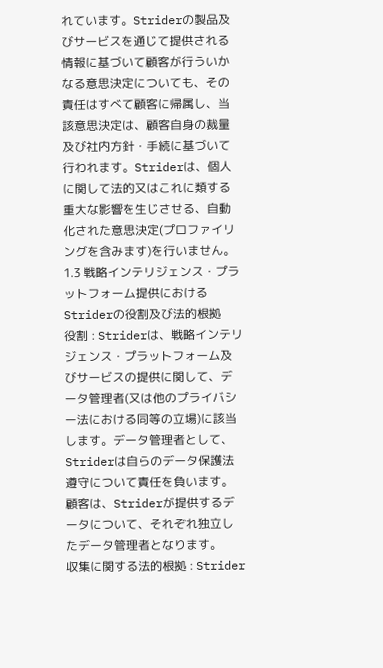れています。Striderの製品及びサービスを通じて提供される情報に基づいて顧客が行ういかなる意思決定についても、その責任はすべて顧客に帰属し、当該意思決定は、顧客自身の裁量及び社内方針・手続に基づいて行われます。Striderは、個人に関して法的又はこれに類する重大な影響を生じさせる、自動化された意思決定(プロファイリングを含みます)を行いません。
1.3 戦略インテリジェンス・プラットフォーム提供におけるStriderの役割及び法的根拠
役割 : Striderは、戦略インテリジェンス・プラットフォーム及びサービスの提供に関して、データ管理者(又は他のプライバシー法における同等の立場)に該当します。データ管理者として、Striderは自らのデータ保護法遵守について責任を負います。顧客は、Striderが提供するデータについて、それぞれ独立したデータ管理者となります。
収集に関する法的根拠 : Strider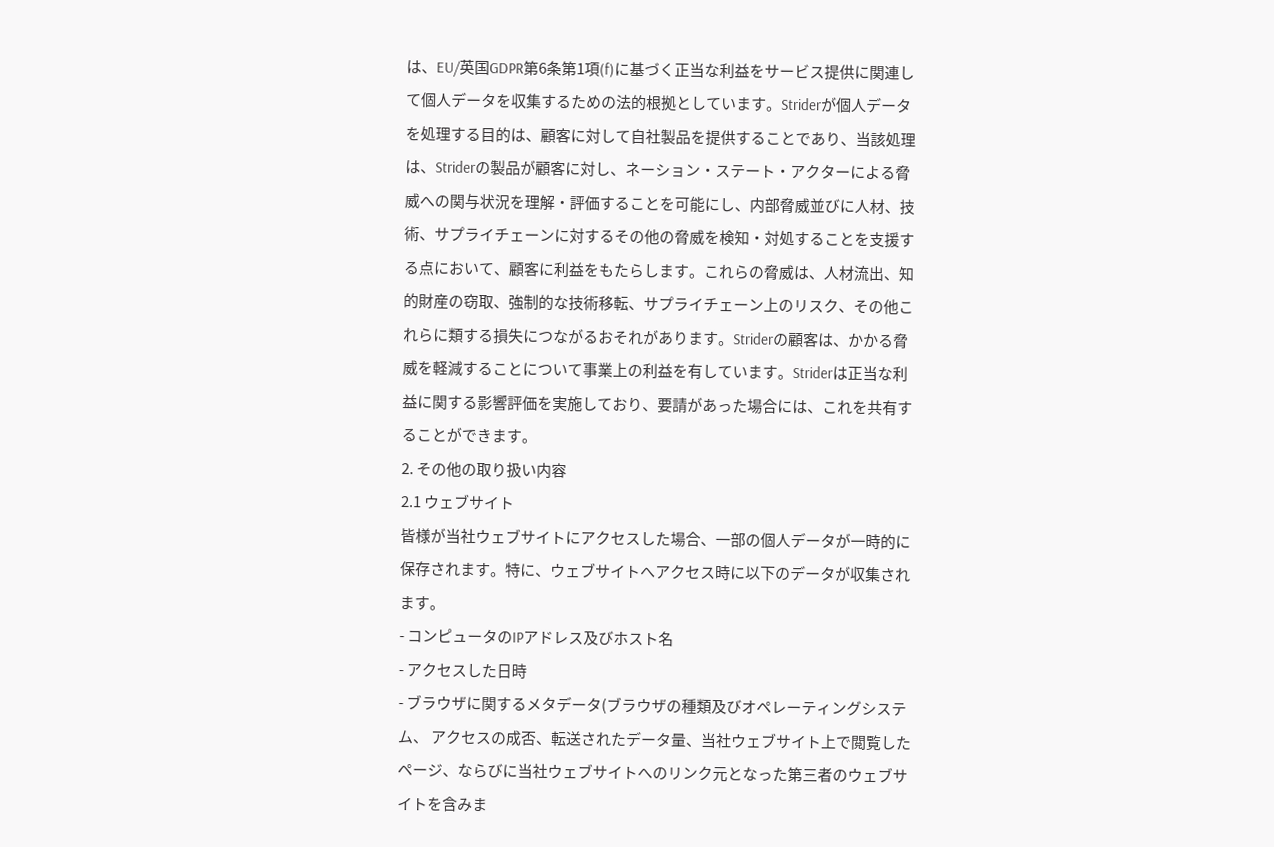は、EU/英国GDPR第6条第1項(f)に基づく正当な利益をサービス提供に関連して個人データを収集するための法的根拠としています。Striderが個人データを処理する目的は、顧客に対して自社製品を提供することであり、当該処理は、Striderの製品が顧客に対し、ネーション・ステート・アクターによる脅威への関与状況を理解・評価することを可能にし、内部脅威並びに人材、技術、サプライチェーンに対するその他の脅威を検知・対処することを支援する点において、顧客に利益をもたらします。これらの脅威は、人材流出、知的財産の窃取、強制的な技術移転、サプライチェーン上のリスク、その他これらに類する損失につながるおそれがあります。Striderの顧客は、かかる脅威を軽減することについて事業上の利益を有しています。Striderは正当な利益に関する影響評価を実施しており、要請があった場合には、これを共有することができます。
2. その他の取り扱い内容
2.1 ウェブサイト
皆様が当社ウェブサイトにアクセスした場合、一部の個人データが一時的に保存されます。特に、ウェブサイトへアクセス時に以下のデータが収集されます。
- コンピュータのIPアドレス及びホスト名
- アクセスした日時
- ブラウザに関するメタデータ(ブラウザの種類及びオペレーティングシステム、 アクセスの成否、転送されたデータ量、当社ウェブサイト上で閲覧したページ、ならびに当社ウェブサイトへのリンク元となった第三者のウェブサイトを含みま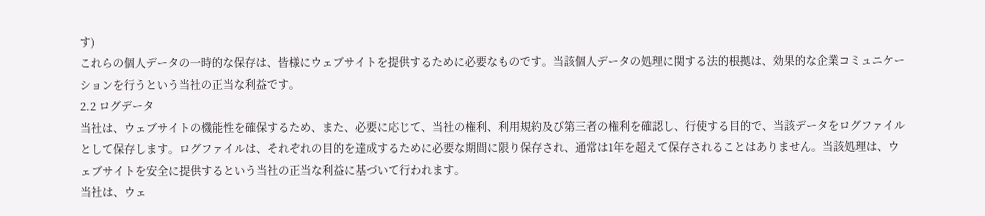す)
これらの個人データの一時的な保存は、皆様にウェブサイトを提供するために必要なものです。当該個人データの処理に関する法的根拠は、効果的な企業コミュニケーションを行うという当社の正当な利益です。
2.2 ログデータ
当社は、ウェブサイトの機能性を確保するため、また、必要に応じて、当社の権利、利用規約及び第三者の権利を確認し、行使する目的で、当該データをログファイルとして保存します。ログファイルは、それぞれの目的を達成するために必要な期間に限り保存され、通常は1年を超えて保存されることはありません。当該処理は、ウェブサイトを安全に提供するという当社の正当な利益に基づいて行われます。
当社は、ウェ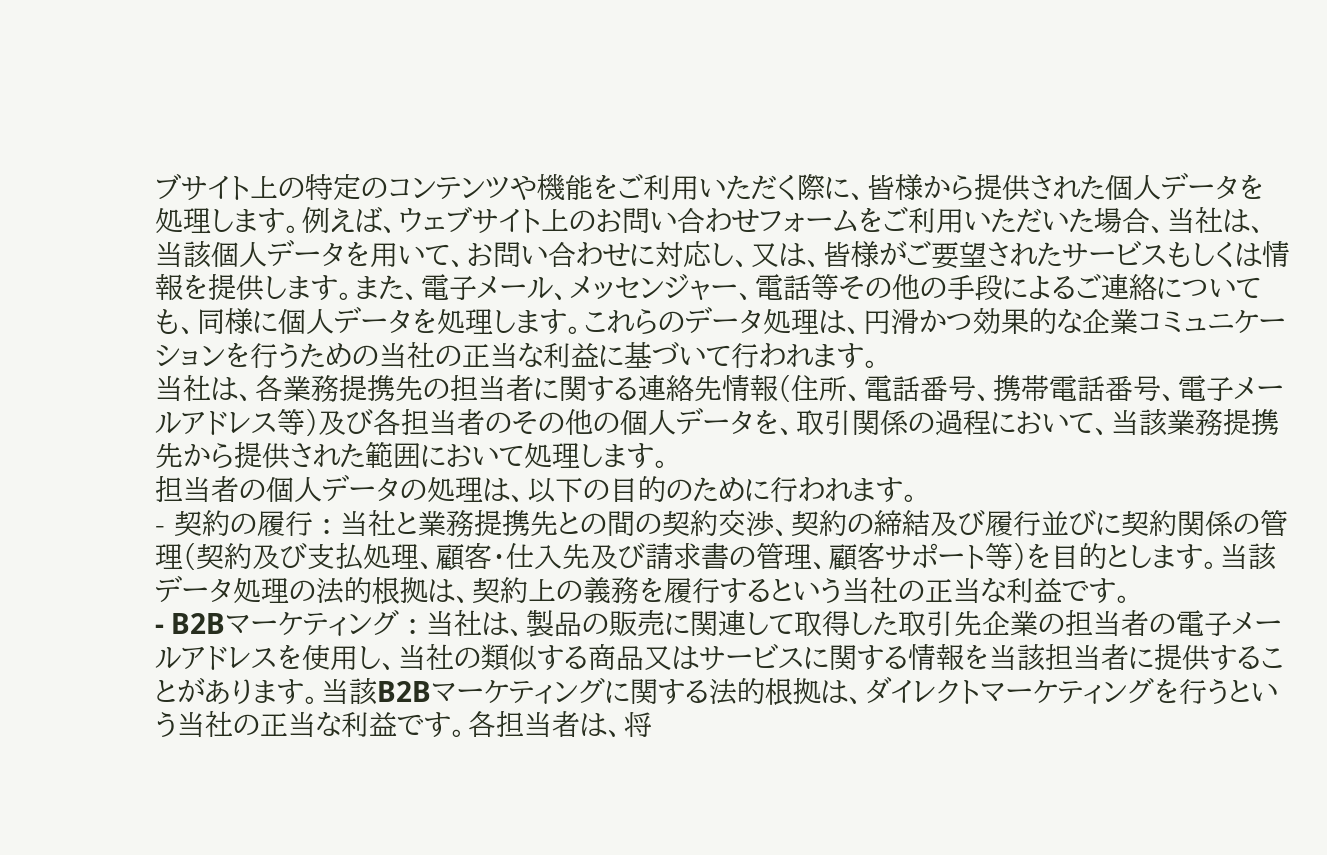ブサイト上の特定のコンテンツや機能をご利用いただく際に、皆様から提供された個人データを処理します。例えば、ウェブサイト上のお問い合わせフォームをご利用いただいた場合、当社は、当該個人データを用いて、お問い合わせに対応し、又は、皆様がご要望されたサービスもしくは情報を提供します。また、電子メール、メッセンジャー、電話等その他の手段によるご連絡についても、同様に個人データを処理します。これらのデータ処理は、円滑かつ効果的な企業コミュニケーションを行うための当社の正当な利益に基づいて行われます。
当社は、各業務提携先の担当者に関する連絡先情報(住所、電話番号、携帯電話番号、電子メールアドレス等)及び各担当者のその他の個人データを、取引関係の過程において、当該業務提携先から提供された範囲において処理します。
担当者の個人データの処理は、以下の目的のために行われます。
- 契約の履行 : 当社と業務提携先との間の契約交渉、契約の締結及び履行並びに契約関係の管理(契約及び支払処理、顧客・仕入先及び請求書の管理、顧客サポート等)を目的とします。当該データ処理の法的根拠は、契約上の義務を履行するという当社の正当な利益です。
- B2Bマーケティング : 当社は、製品の販売に関連して取得した取引先企業の担当者の電子メールアドレスを使用し、当社の類似する商品又はサービスに関する情報を当該担当者に提供することがあります。当該B2Bマーケティングに関する法的根拠は、ダイレクトマーケティングを行うという当社の正当な利益です。各担当者は、将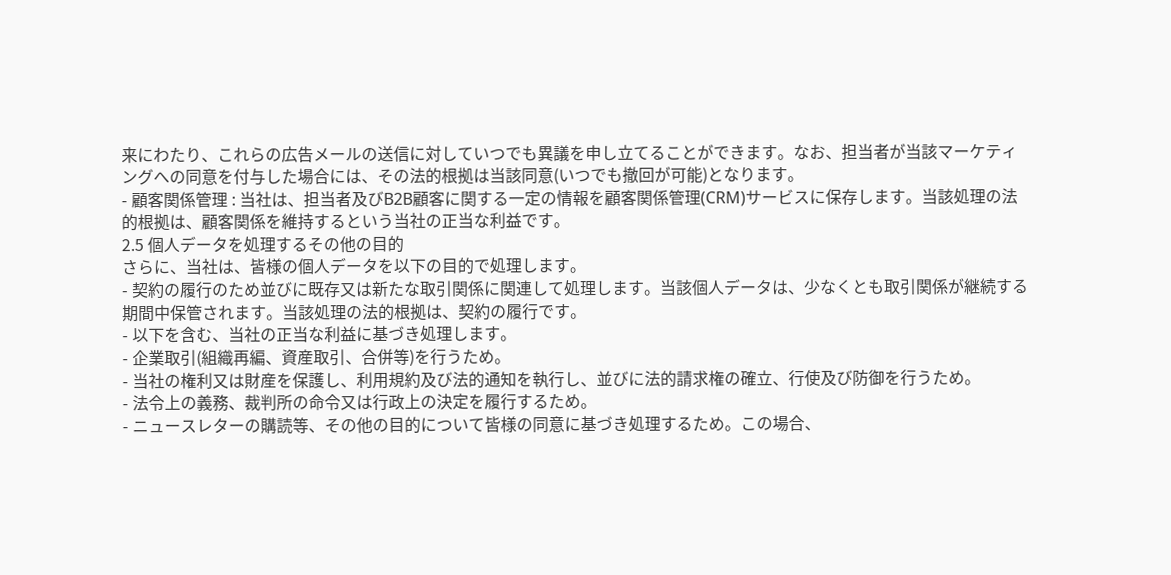来にわたり、これらの広告メールの送信に対していつでも異議を申し立てることができます。なお、担当者が当該マーケティングへの同意を付与した場合には、その法的根拠は当該同意(いつでも撤回が可能)となります。
- 顧客関係管理 : 当社は、担当者及びB2B顧客に関する一定の情報を顧客関係管理(CRM)サービスに保存します。当該処理の法的根拠は、顧客関係を維持するという当社の正当な利益です。
2.5 個人データを処理するその他の目的
さらに、当社は、皆様の個人データを以下の目的で処理します。
- 契約の履行のため並びに既存又は新たな取引関係に関連して処理します。当該個人データは、少なくとも取引関係が継続する期間中保管されます。当該処理の法的根拠は、契約の履行です。
- 以下を含む、当社の正当な利益に基づき処理します。
- 企業取引(組織再編、資産取引、合併等)を行うため。
- 当社の権利又は財産を保護し、利用規約及び法的通知を執行し、並びに法的請求権の確立、行使及び防御を行うため。
- 法令上の義務、裁判所の命令又は行政上の決定を履行するため。
- ニュースレターの購読等、その他の目的について皆様の同意に基づき処理するため。この場合、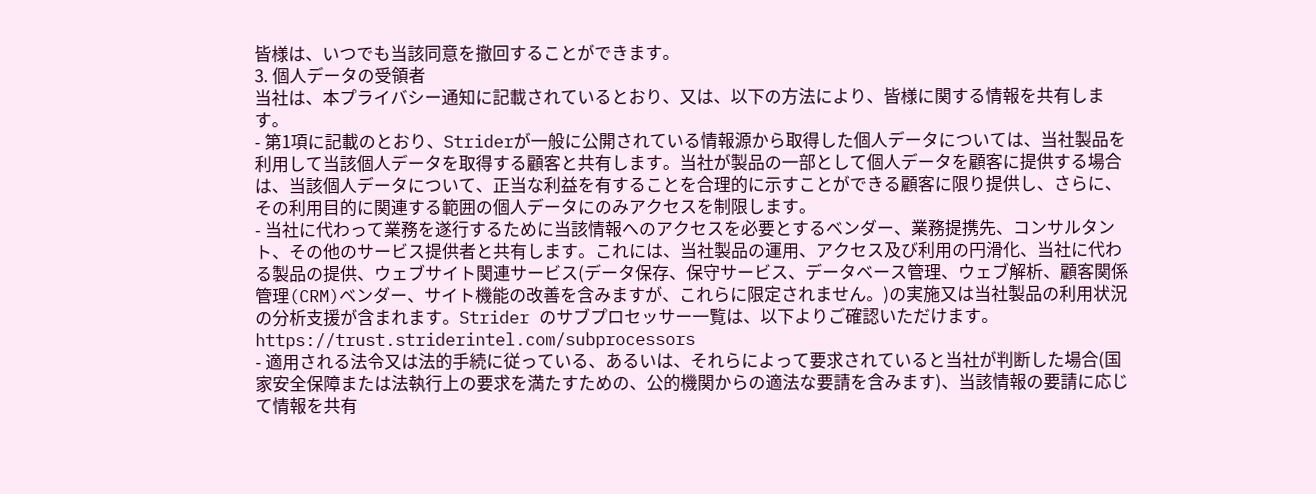皆様は、いつでも当該同意を撤回することができます。
3. 個人データの受領者
当社は、本プライバシー通知に記載されているとおり、又は、以下の方法により、皆様に関する情報を共有します。
- 第1項に記載のとおり、Striderが一般に公開されている情報源から取得した個人データについては、当社製品を利用して当該個人データを取得する顧客と共有します。当社が製品の一部として個人データを顧客に提供する場合は、当該個人データについて、正当な利益を有することを合理的に示すことができる顧客に限り提供し、さらに、その利用目的に関連する範囲の個人データにのみアクセスを制限します。
- 当社に代わって業務を遂行するために当該情報へのアクセスを必要とするベンダー、業務提携先、コンサルタント、その他のサービス提供者と共有します。これには、当社製品の運用、アクセス及び利用の円滑化、当社に代わる製品の提供、ウェブサイト関連サービス(データ保存、保守サービス、データベース管理、ウェブ解析、顧客関係管理(CRM)ベンダー、サイト機能の改善を含みますが、これらに限定されません。)の実施又は当社製品の利用状況の分析支援が含まれます。Strider のサブプロセッサー一覧は、以下よりご確認いただけます。https://trust.striderintel.com/subprocessors
- 適用される法令又は法的手続に従っている、あるいは、それらによって要求されていると当社が判断した場合(国家安全保障または法執行上の要求を満たすための、公的機関からの適法な要請を含みます)、当該情報の要請に応じて情報を共有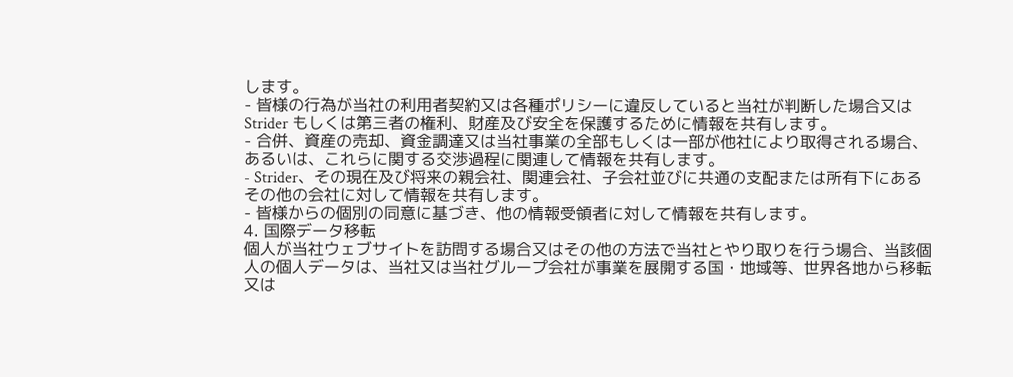します。
- 皆様の行為が当社の利用者契約又は各種ポリシーに違反していると当社が判断した場合又は Strider もしくは第三者の権利、財産及び安全を保護するために情報を共有します。
- 合併、資産の売却、資金調達又は当社事業の全部もしくは一部が他社により取得される場合、あるいは、これらに関する交渉過程に関連して情報を共有します。
- Strider、その現在及び将来の親会社、関連会社、子会社並びに共通の支配または所有下にあるその他の会社に対して情報を共有します。
- 皆様からの個別の同意に基づき、他の情報受領者に対して情報を共有します。
4. 国際データ移転
個人が当社ウェブサイトを訪問する場合又はその他の方法で当社とやり取りを行う場合、当該個人の個人データは、当社又は当社グループ会社が事業を展開する国・地域等、世界各地から移転又は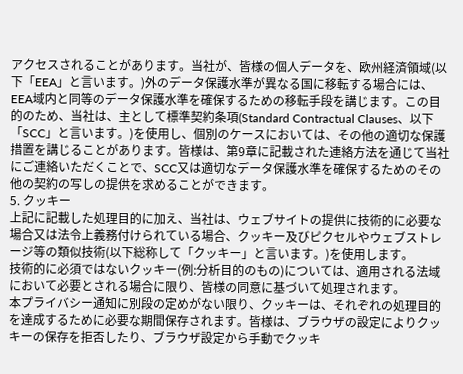アクセスされることがあります。当社が、皆様の個人データを、欧州経済領域(以下「EEA」と言います。)外のデータ保護水準が異なる国に移転する場合には、EEA域内と同等のデータ保護水準を確保するための移転手段を講じます。この目的のため、当社は、主として標準契約条項(Standard Contractual Clauses、以下「SCC」と言います。)を使用し、個別のケースにおいては、その他の適切な保護措置を講じることがあります。皆様は、第9章に記載された連絡方法を通じて当社にご連絡いただくことで、SCC又は適切なデータ保護水準を確保するためのその他の契約の写しの提供を求めることができます。
5. クッキー
上記に記載した処理目的に加え、当社は、ウェブサイトの提供に技術的に必要な場合又は法令上義務付けられている場合、クッキー及びピクセルやウェブストレージ等の類似技術(以下総称して「クッキー」と言います。)を使用します。
技術的に必須ではないクッキー(例:分析目的のもの)については、適用される法域において必要とされる場合に限り、皆様の同意に基づいて処理されます。
本プライバシー通知に別段の定めがない限り、クッキーは、それぞれの処理目的を達成するために必要な期間保存されます。皆様は、ブラウザの設定によりクッキーの保存を拒否したり、ブラウザ設定から手動でクッキ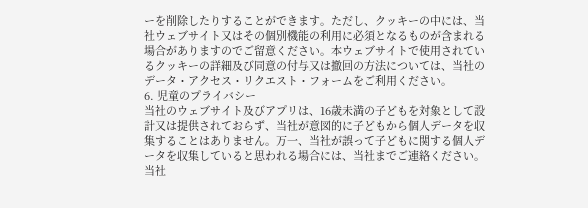ーを削除したりすることができます。ただし、クッキーの中には、当社ウェブサイト又はその個別機能の利用に必須となるものが含まれる場合がありますのでご留意ください。本ウェブサイトで使用されているクッキーの詳細及び同意の付与又は撤回の方法については、当社のデータ・アクセス・リクエスト・フォームをご利用ください。
6. 児童のプライバシー
当社のウェブサイト及びアプリは、16歳未満の子どもを対象として設計又は提供されておらず、当社が意図的に子どもから個人データを収集することはありません。万一、当社が誤って子どもに関する個人データを収集していると思われる場合には、当社までご連絡ください。当社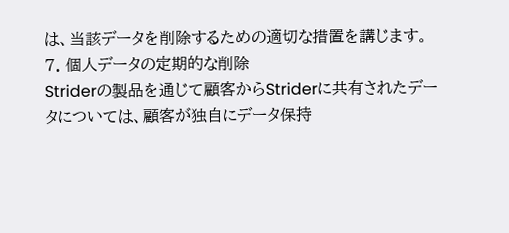は、当該データを削除するための適切な措置を講じます。
7. 個人データの定期的な削除
Striderの製品を通じて顧客からStriderに共有されたデータについては、顧客が独自にデータ保持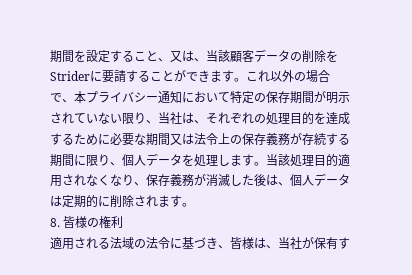期間を設定すること、又は、当該顧客データの削除をStriderに要請することができます。これ以外の場合で、本プライバシー通知において特定の保存期間が明示されていない限り、当社は、それぞれの処理目的を達成するために必要な期間又は法令上の保存義務が存続する期間に限り、個人データを処理します。当該処理目的適用されなくなり、保存義務が消滅した後は、個人データは定期的に削除されます。
8. 皆様の権利
適用される法域の法令に基づき、皆様は、当社が保有す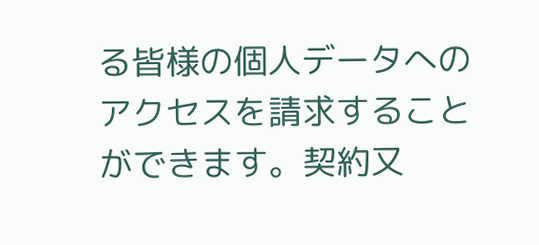る皆様の個人データへのアクセスを請求することができます。契約又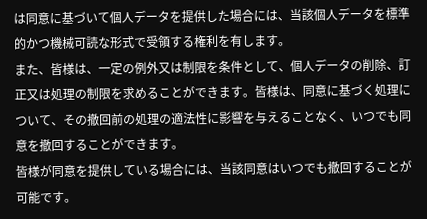は同意に基づいて個人データを提供した場合には、当該個人データを標準的かつ機械可読な形式で受領する権利を有します。
また、皆様は、一定の例外又は制限を条件として、個人データの削除、訂正又は処理の制限を求めることができます。皆様は、同意に基づく処理について、その撤回前の処理の適法性に影響を与えることなく、いつでも同意を撤回することができます。
皆様が同意を提供している場合には、当該同意はいつでも撤回することが可能です。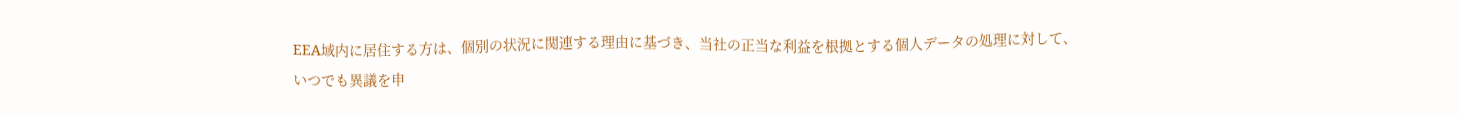EEA域内に居住する方は、個別の状況に関連する理由に基づき、当社の正当な利益を根拠とする個人データの処理に対して、いつでも異議を申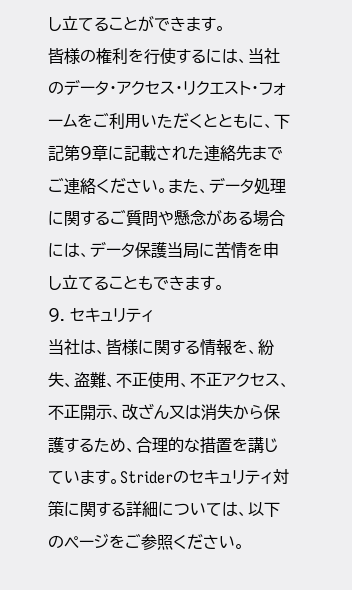し立てることができます。
皆様の権利を行使するには、当社のデータ・アクセス・リクエスト・フォームをご利用いただくとともに、下記第9章に記載された連絡先までご連絡ください。また、データ処理に関するご質問や懸念がある場合には、データ保護当局に苦情を申し立てることもできます。
9. セキュリティ
当社は、皆様に関する情報を、紛失、盗難、不正使用、不正アクセス、不正開示、改ざん又は消失から保護するため、合理的な措置を講じています。Striderのセキュリティ対策に関する詳細については、以下のページをご参照ください。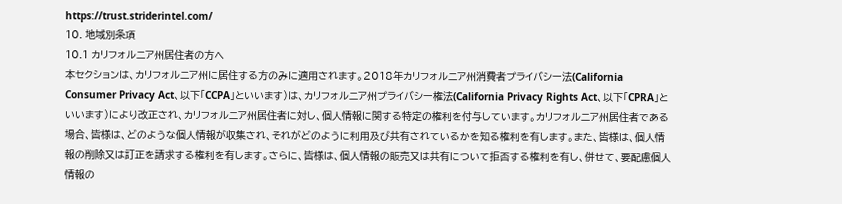https://trust.striderintel.com/
10. 地域別条項
10.1 カリフォルニア州居住者の方へ
本セクションは、カリフォルニア州に居住する方のみに適用されます。2018年カリフォルニア州消費者プライバシー法(California Consumer Privacy Act、以下「CCPA」といいます)は、カリフォルニア州プライバシー権法(California Privacy Rights Act、以下「CPRA」といいます)により改正され、カリフォルニア州居住者に対し、個人情報に関する特定の権利を付与しています。カリフォルニア州居住者である場合、皆様は、どのような個人情報が収集され、それがどのように利用及び共有されているかを知る権利を有します。また、皆様は、個人情報の削除又は訂正を請求する権利を有します。さらに、皆様は、個人情報の販売又は共有について拒否する権利を有し、併せて、要配慮個人情報の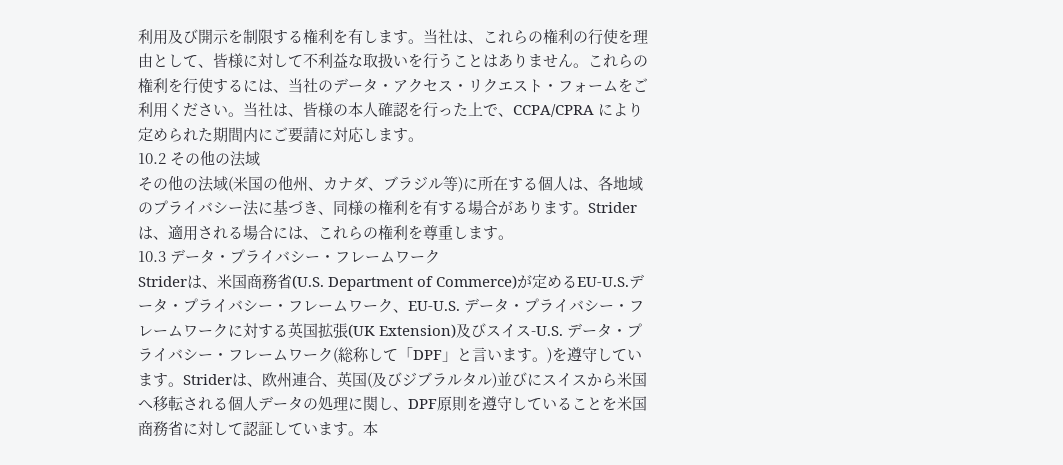利用及び開示を制限する権利を有します。当社は、これらの権利の行使を理由として、皆様に対して不利益な取扱いを行うことはありません。これらの権利を行使するには、当社のデータ・アクセス・リクエスト・フォームをご利用ください。当社は、皆様の本人確認を行った上で、CCPA/CPRA により定められた期間内にご要請に対応します。
10.2 その他の法域
その他の法域(米国の他州、カナダ、ブラジル等)に所在する個人は、各地域のプライバシー法に基づき、同様の権利を有する場合があります。Striderは、適用される場合には、これらの権利を尊重します。
10.3 データ・プライバシー・フレームワーク
Striderは、米国商務省(U.S. Department of Commerce)が定めるEU-U.S.データ・プライバシー・フレームワーク、EU-U.S. データ・プライバシー・フレームワークに対する英国拡張(UK Extension)及びスイス-U.S. データ・プライバシー・フレームワーク(総称して「DPF」と言います。)を遵守しています。Striderは、欧州連合、英国(及びジブラルタル)並びにスイスから米国へ移転される個人データの処理に関し、DPF原則を遵守していることを米国商務省に対して認証しています。本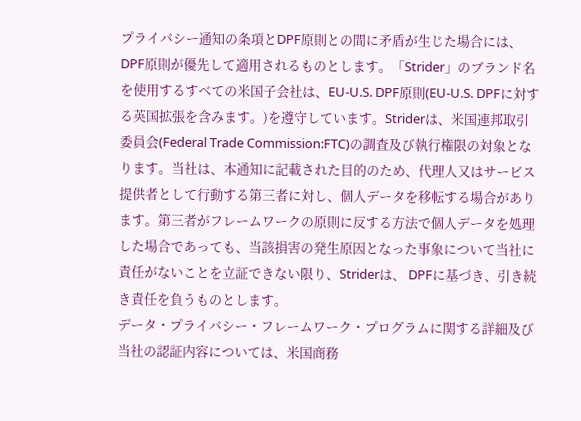プライバシー通知の条項とDPF原則との間に矛盾が生じた場合には、DPF原則が優先して適用されるものとします。「Strider」のブランド名を使用するすべての米国子会社は、EU-U.S. DPF原則(EU-U.S. DPFに対する英国拡張を含みます。)を遵守しています。Striderは、米国連邦取引委員会(Federal Trade Commission:FTC)の調査及び執行権限の対象となります。当社は、本通知に記載された目的のため、代理人又はサービス提供者として行動する第三者に対し、個人データを移転する場合があります。第三者がフレームワークの原則に反する方法で個人データを処理した場合であっても、当該損害の発生原因となった事象について当社に責任がないことを立証できない限り、Striderは、 DPFに基づき、引き続き責任を負うものとします。
データ・プライバシー・フレームワーク・プログラムに関する詳細及び当社の認証内容については、米国商務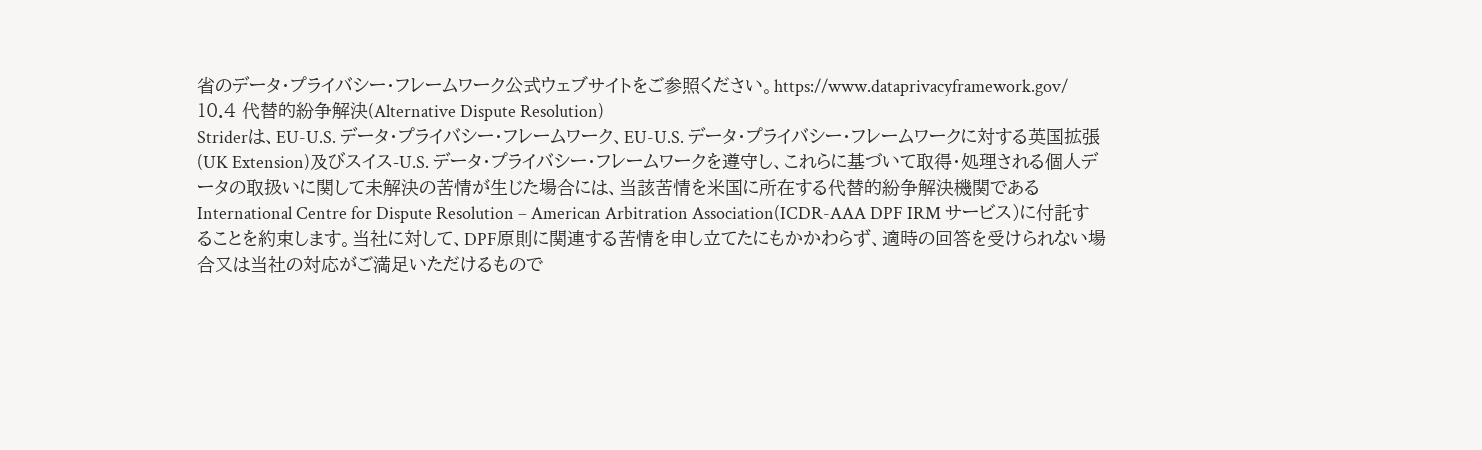省のデータ・プライバシー・フレームワーク公式ウェブサイトをご参照ください。https://www.dataprivacyframework.gov/
10.4 代替的紛争解決(Alternative Dispute Resolution)
Striderは、EU-U.S. データ・プライバシー・フレームワーク、EU-U.S. データ・プライバシー・フレームワークに対する英国拡張(UK Extension)及びスイス-U.S. データ・プライバシー・フレームワークを遵守し、これらに基づいて取得・処理される個人データの取扱いに関して未解決の苦情が生じた場合には、当該苦情を米国に所在する代替的紛争解決機関である International Centre for Dispute Resolution – American Arbitration Association(ICDR-AAA DPF IRM サービス)に付託することを約束します。当社に対して、DPF原則に関連する苦情を申し立てたにもかかわらず、適時の回答を受けられない場合又は当社の対応がご満足いただけるもので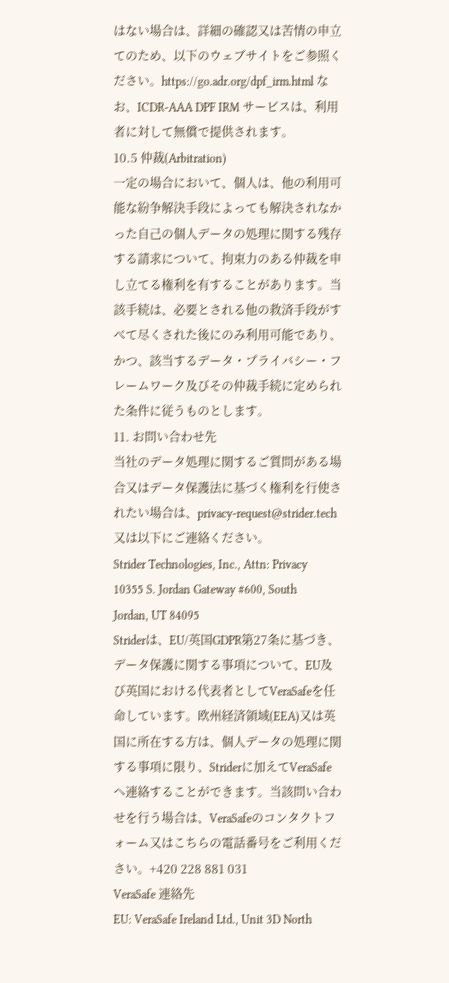はない場合は、詳細の確認又は苦情の申立てのため、以下のウェブサイトをご参照ください。https://go.adr.org/dpf_irm.html なお、ICDR-AAA DPF IRM サービスは、利用者に対して無償で提供されます。
10.5 仲裁(Arbitration)
一定の場合において、個人は、他の利用可能な紛争解決手段によっても解決されなかった自己の個人データの処理に関する残存する請求について、拘束力のある仲裁を申し立てる権利を有することがあります。当該手続は、必要とされる他の救済手段がすべて尽くされた後にのみ利用可能であり、かつ、該当するデータ・プライバシー・フレームワーク及びその仲裁手続に定められた条件に従うものとします。
11. お問い合わせ先
当社のデータ処理に関するご質問がある場合又はデータ保護法に基づく権利を行使されたい場合は、privacy-request@strider.tech 又は以下にご連絡ください。
Strider Technologies, Inc., Attn: Privacy 10355 S. Jordan Gateway #600, South Jordan, UT 84095
Striderは、EU/英国GDPR第27条に基づき、データ保護に関する事項について、EU及び英国における代表者としてVeraSafeを任命しています。欧州経済領域(EEA)又は英国に所在する方は、個人データの処理に関する事項に限り、Striderに加えてVeraSafeへ連絡することができます。当該問い合わせを行う場合は、VeraSafeのコンタクトフォーム又はこちらの電話番号をご利用ください。+420 228 881 031
VeraSafe 連絡先
EU: VeraSafe Ireland Ltd., Unit 3D North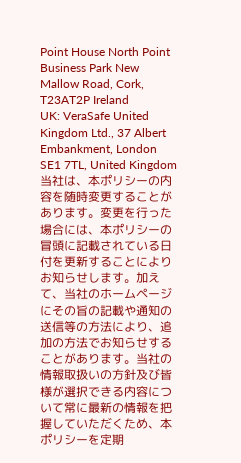Point House North Point Business Park New Mallow Road, Cork, T23AT2P Ireland
UK: VeraSafe United Kingdom Ltd., 37 Albert Embankment, London SE1 7TL, United Kingdom
当社は、本ポリシーの内容を随時変更することがあります。変更を行った場合には、本ポリシーの冒頭に記載されている日付を更新することによりお知らせします。加えて、当社のホームページにその旨の記載や通知の送信等の方法により、追加の方法でお知らせすることがあります。当社の情報取扱いの方針及び皆様が選択できる内容について常に最新の情報を把握していただくため、本ポリシーを定期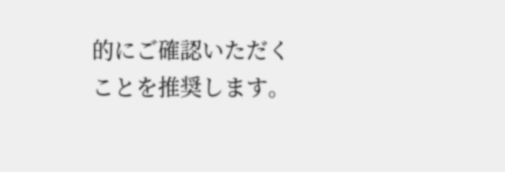的にご確認いただくことを推奨します。